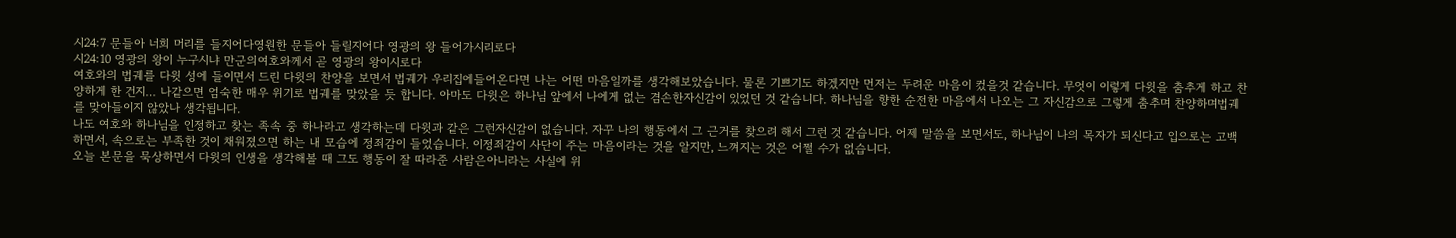시24:7 문들아 너희 머리를 들지어다영원한 문들아 들릴지어다 영광의 왕 들어가시리로다
시24:10 영광의 왕이 누구시냐 만군의여호와께서 곧 영광의 왕이시로다
여호와의 법궤를 다윗 성에 들이면서 드린 다윗의 찬양을 보면서 법궤가 우리집에들어온다면 나는 어떤 마음일까를 생각해보았습니다. 물론 기쁘기도 하겠지만 먼저는 두려운 마음이 컸을것 같습니다. 무엇이 이렇게 다윗을 춤추게 하고 찬양하게 한 건지… 나같으면 엄숙한 매우 위기로 법궤를 맞았을 듯 합니다. 아마도 다윗은 하나님 앞에서 나에게 없는 겸손한자신감이 있었던 것 같습니다. 하나님을 향한 순전한 마음에서 나오는 그 자신감으로 그렇게 춤추며 찬양하며법궤를 맞아들이지 않았나 생각됩니다.
나도 여호와 하나님을 인정하고 찾는 족속 중 하나라고 생각하는데 다윗과 같은 그런자신감이 없습니다. 자꾸 나의 행동에서 그 근거를 찾으려 해서 그런 것 같습니다. 어제 말씀을 보면서도, 하나님이 나의 목자가 되신다고 입으로는 고백하면서, 속으로는 부족한 것이 채워졌으면 하는 내 모습에 정죄감이 들었습니다. 이정죄감이 사단이 주는 마음이라는 것을 알지만, 느껴지는 것은 어쩔 수가 없습니다.
오늘 본문을 묵상하면서 다윗의 인생을 생각해볼 때 그도 행동이 잘 따라준 사람은아니라는 사실에 위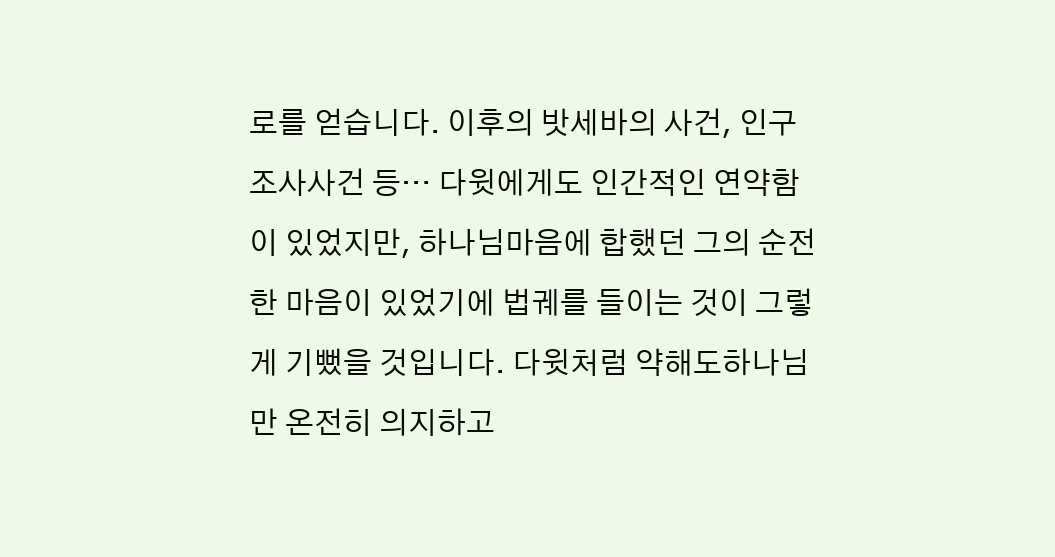로를 얻습니다. 이후의 밧세바의 사건, 인구조사사건 등… 다윗에게도 인간적인 연약함이 있었지만, 하나님마음에 합했던 그의 순전한 마음이 있었기에 법궤를 들이는 것이 그렇게 기뻤을 것입니다. 다윗처럼 약해도하나님만 온전히 의지하고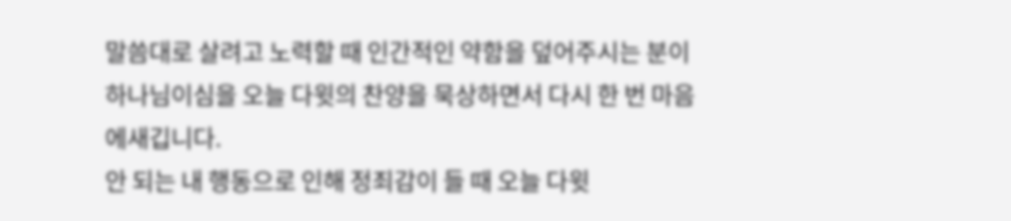말씀대로 살려고 노력할 때 인간적인 약함을 덮어주시는 분이 하나님이심을 오늘 다윗의 찬양을 묵상하면서 다시 한 번 마음에새깁니다.
안 되는 내 행동으로 인해 정죄감이 들 때 오늘 다윗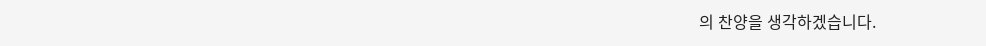의 찬양을 생각하겠습니다.